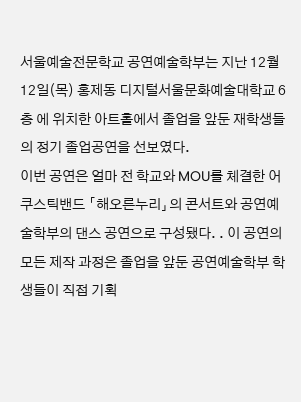서울예술전문학교 공연예술학부는 지난 12월 12일(목) 홍제동 디지털서울문화예술대학교 6층 에 위치한 아트홀에서 졸업을 앞둔 재학생들의 정기 졸업공연을 선보였다.
이번 공연은 얼마 전 학교와 MOU를 체결한 어쿠스틱밴드 「해오른누리」의 콘서트와 공연예술학부의 댄스 공연으로 구성됐다. . 이 공연의 모든 제작 과정은 졸업을 앞둔 공연예술학부 학생들이 직접 기획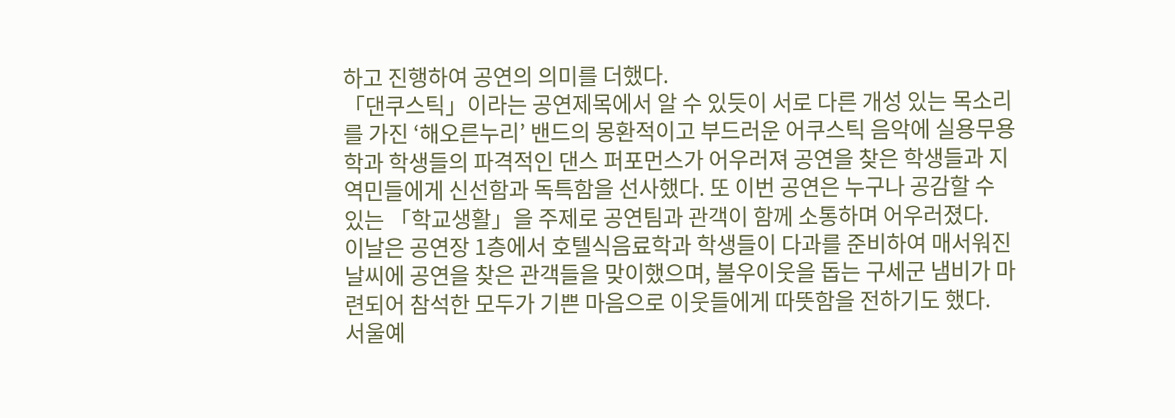하고 진행하여 공연의 의미를 더했다.
「댄쿠스틱」이라는 공연제목에서 알 수 있듯이 서로 다른 개성 있는 목소리를 가진 ‘해오른누리’ 밴드의 몽환적이고 부드러운 어쿠스틱 음악에 실용무용학과 학생들의 파격적인 댄스 퍼포먼스가 어우러져 공연을 찾은 학생들과 지역민들에게 신선함과 독특함을 선사했다. 또 이번 공연은 누구나 공감할 수 있는 「학교생활」을 주제로 공연팀과 관객이 함께 소통하며 어우러졌다.
이날은 공연장 1층에서 호텔식음료학과 학생들이 다과를 준비하여 매서워진 날씨에 공연을 찾은 관객들을 맞이했으며, 불우이웃을 돕는 구세군 냄비가 마련되어 참석한 모두가 기쁜 마음으로 이웃들에게 따뜻함을 전하기도 했다.
서울예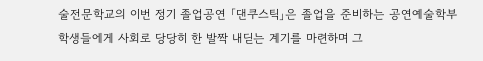술전문학교의 이번 정기 졸업공연 「댄쿠스틱」은 졸업을 준비하는 공연예술학부 학생들에게 사회로 당당히 한 발짝 내딛는 계기를 마련하며 그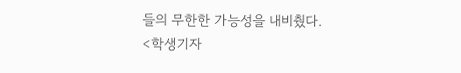들의 무한한 가능성을 내비췄다.
<학생기자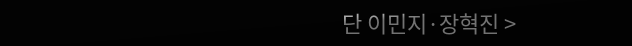단 이민지·장혁진 >